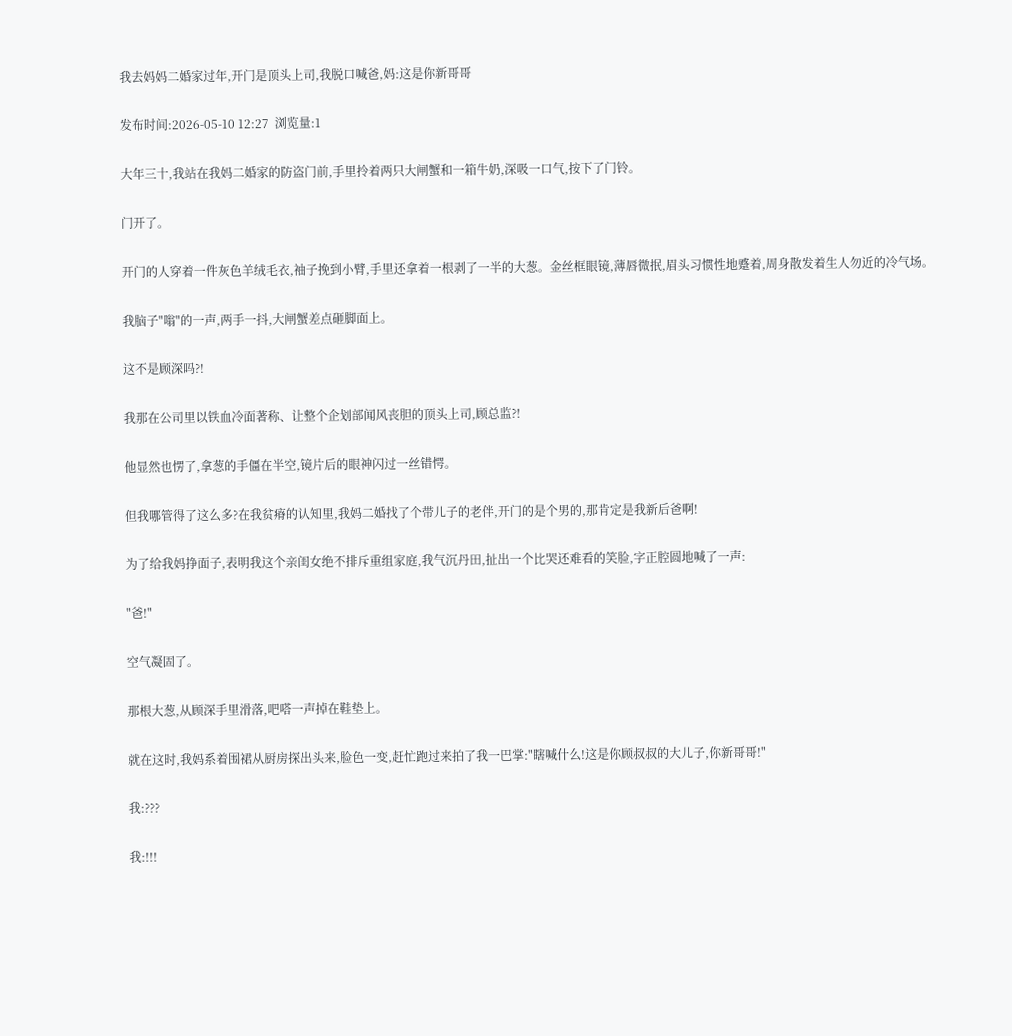我去妈妈二婚家过年,开门是顶头上司,我脱口喊爸,妈:这是你新哥哥

发布时间:2026-05-10 12:27  浏览量:1

大年三十,我站在我妈二婚家的防盗门前,手里拎着两只大闸蟹和一箱牛奶,深吸一口气,按下了门铃。

门开了。

开门的人穿着一件灰色羊绒毛衣,袖子挽到小臂,手里还拿着一根剥了一半的大葱。金丝框眼镜,薄唇微抿,眉头习惯性地蹙着,周身散发着生人勿近的冷气场。

我脑子"嗡"的一声,两手一抖,大闸蟹差点砸脚面上。

这不是顾深吗?!

我那在公司里以铁血冷面著称、让整个企划部闻风丧胆的顶头上司,顾总监?!

他显然也愣了,拿葱的手僵在半空,镜片后的眼神闪过一丝错愕。

但我哪管得了这么多?在我贫瘠的认知里,我妈二婚找了个带儿子的老伴,开门的是个男的,那肯定是我新后爸啊!

为了给我妈挣面子,表明我这个亲闺女绝不排斥重组家庭,我气沉丹田,扯出一个比哭还难看的笑脸,字正腔圆地喊了一声:

"爸!"

空气凝固了。

那根大葱,从顾深手里滑落,吧嗒一声掉在鞋垫上。

就在这时,我妈系着围裙从厨房探出头来,脸色一变,赶忙跑过来拍了我一巴掌:"瞎喊什么!这是你顾叔叔的大儿子,你新哥哥!"

我:???

我:!!!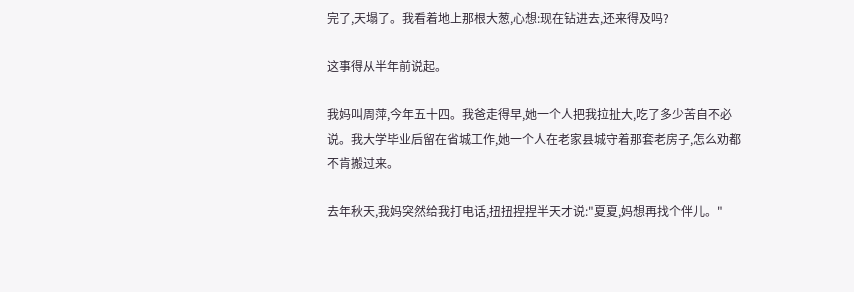完了,天塌了。我看着地上那根大葱,心想:现在钻进去,还来得及吗?

这事得从半年前说起。

我妈叫周萍,今年五十四。我爸走得早,她一个人把我拉扯大,吃了多少苦自不必说。我大学毕业后留在省城工作,她一个人在老家县城守着那套老房子,怎么劝都不肯搬过来。

去年秋天,我妈突然给我打电话,扭扭捏捏半天才说:"夏夏,妈想再找个伴儿。"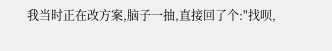我当时正在改方案,脑子一抽,直接回了个:"找呗,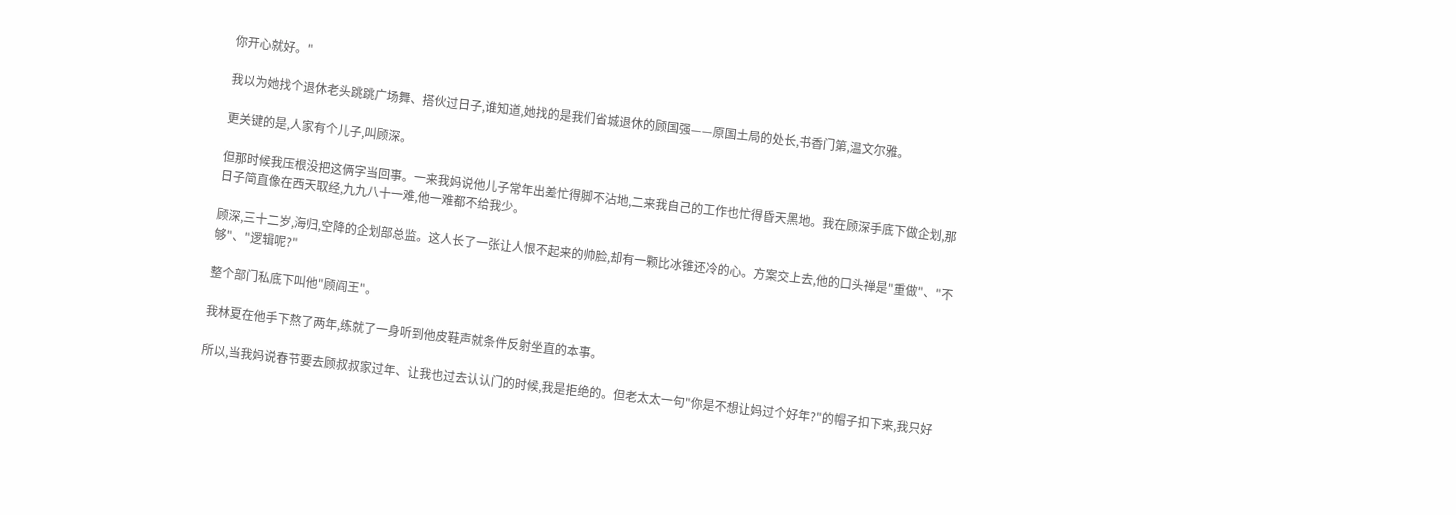你开心就好。"

我以为她找个退休老头跳跳广场舞、搭伙过日子,谁知道,她找的是我们省城退休的顾国强——原国土局的处长,书香门第,温文尔雅。

更关键的是,人家有个儿子,叫顾深。

但那时候我压根没把这俩字当回事。一来我妈说他儿子常年出差忙得脚不沾地,二来我自己的工作也忙得昏天黑地。我在顾深手底下做企划,那日子简直像在西天取经,九九八十一难,他一难都不给我少。

顾深,三十二岁,海归,空降的企划部总监。这人长了一张让人恨不起来的帅脸,却有一颗比冰锥还冷的心。方案交上去,他的口头禅是"重做"、"不够"、"逻辑呢?"

整个部门私底下叫他"顾阎王"。

我林夏在他手下熬了两年,练就了一身听到他皮鞋声就条件反射坐直的本事。

所以,当我妈说春节要去顾叔叔家过年、让我也过去认认门的时候,我是拒绝的。但老太太一句"你是不想让妈过个好年?"的帽子扣下来,我只好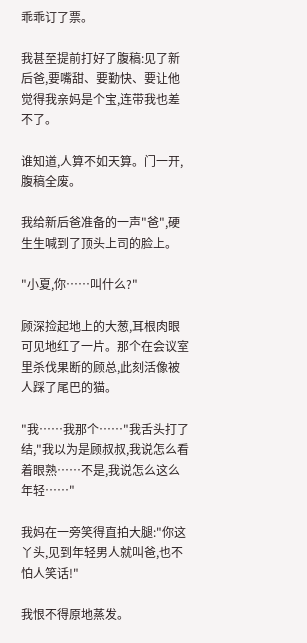乖乖订了票。

我甚至提前打好了腹稿:见了新后爸,要嘴甜、要勤快、要让他觉得我亲妈是个宝,连带我也差不了。

谁知道,人算不如天算。门一开,腹稿全废。

我给新后爸准备的一声"爸",硬生生喊到了顶头上司的脸上。

"小夏,你……叫什么?"

顾深捡起地上的大葱,耳根肉眼可见地红了一片。那个在会议室里杀伐果断的顾总,此刻活像被人踩了尾巴的猫。

"我……我那个……"我舌头打了结,"我以为是顾叔叔,我说怎么看着眼熟……不是,我说怎么这么年轻……"

我妈在一旁笑得直拍大腿:"你这丫头,见到年轻男人就叫爸,也不怕人笑话!"

我恨不得原地蒸发。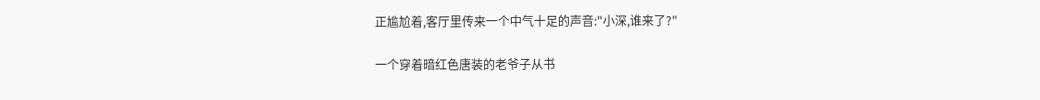正尴尬着,客厅里传来一个中气十足的声音:"小深,谁来了?"

一个穿着暗红色唐装的老爷子从书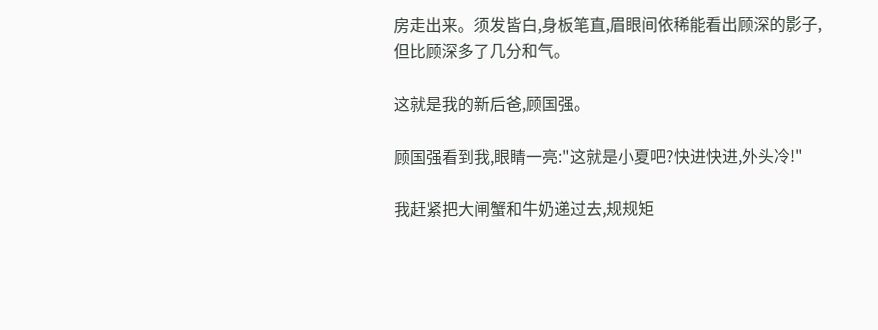房走出来。须发皆白,身板笔直,眉眼间依稀能看出顾深的影子,但比顾深多了几分和气。

这就是我的新后爸,顾国强。

顾国强看到我,眼睛一亮:"这就是小夏吧?快进快进,外头冷!"

我赶紧把大闸蟹和牛奶递过去,规规矩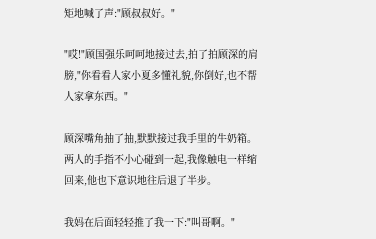矩地喊了声:"顾叔叔好。"

"哎!"顾国强乐呵呵地接过去,拍了拍顾深的肩膀,"你看看人家小夏多懂礼貌,你倒好,也不帮人家拿东西。"

顾深嘴角抽了抽,默默接过我手里的牛奶箱。两人的手指不小心碰到一起,我像触电一样缩回来,他也下意识地往后退了半步。

我妈在后面轻轻推了我一下:"叫哥啊。"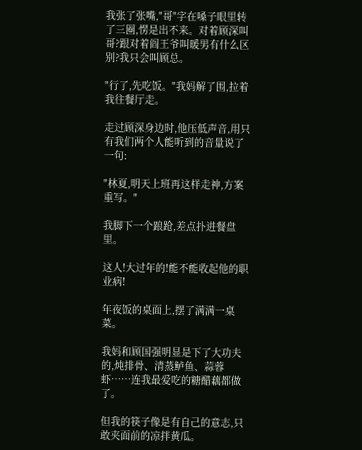我张了张嘴,"哥"字在嗓子眼里转了三圈,愣是出不来。对着顾深叫哥?跟对着阎王爷叫暖男有什么区别?我只会叫顾总。

"行了,先吃饭。"我妈解了围,拉着我往餐厅走。

走过顾深身边时,他压低声音,用只有我们两个人能听到的音量说了一句:

"林夏,明天上班再这样走神,方案重写。"

我脚下一个踉跄,差点扑进餐盘里。

这人!大过年的!能不能收起他的职业病!

年夜饭的桌面上,摆了满满一桌菜。

我妈和顾国强明显是下了大功夫的,炖排骨、清蒸鲈鱼、蒜蓉虾……连我最爱吃的糖醋藕都做了。

但我的筷子像是有自己的意志,只敢夹面前的凉拌黄瓜。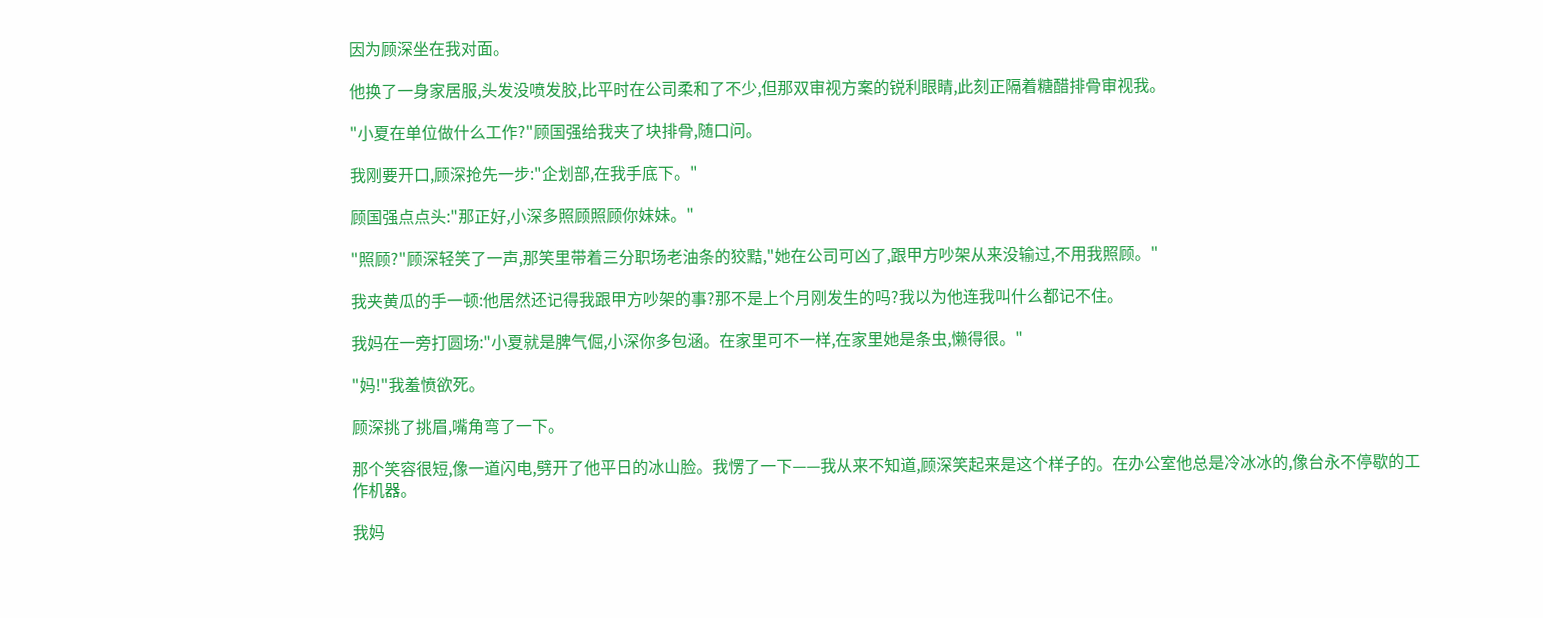因为顾深坐在我对面。

他换了一身家居服,头发没喷发胶,比平时在公司柔和了不少,但那双审视方案的锐利眼睛,此刻正隔着糖醋排骨审视我。

"小夏在单位做什么工作?"顾国强给我夹了块排骨,随口问。

我刚要开口,顾深抢先一步:"企划部,在我手底下。"

顾国强点点头:"那正好,小深多照顾照顾你妹妹。"

"照顾?"顾深轻笑了一声,那笑里带着三分职场老油条的狡黠,"她在公司可凶了,跟甲方吵架从来没输过,不用我照顾。"

我夹黄瓜的手一顿:他居然还记得我跟甲方吵架的事?那不是上个月刚发生的吗?我以为他连我叫什么都记不住。

我妈在一旁打圆场:"小夏就是脾气倔,小深你多包涵。在家里可不一样,在家里她是条虫,懒得很。"

"妈!"我羞愤欲死。

顾深挑了挑眉,嘴角弯了一下。

那个笑容很短,像一道闪电,劈开了他平日的冰山脸。我愣了一下——我从来不知道,顾深笑起来是这个样子的。在办公室他总是冷冰冰的,像台永不停歇的工作机器。

我妈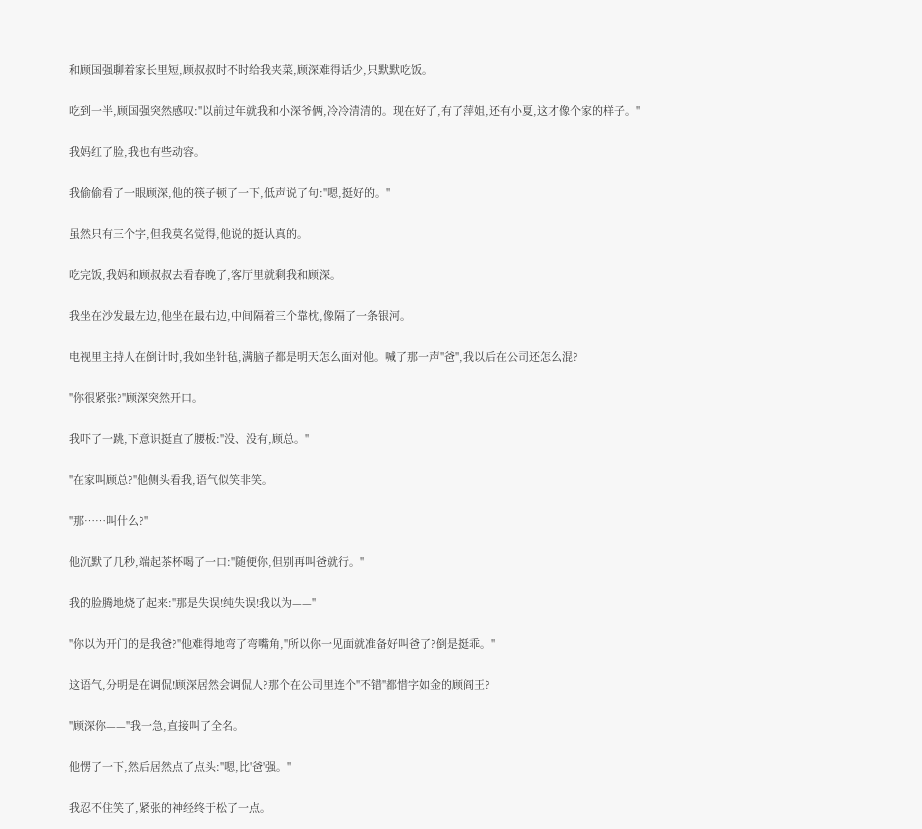和顾国强聊着家长里短,顾叔叔时不时给我夹菜,顾深难得话少,只默默吃饭。

吃到一半,顾国强突然感叹:"以前过年就我和小深爷俩,冷冷清清的。现在好了,有了萍姐,还有小夏,这才像个家的样子。"

我妈红了脸,我也有些动容。

我偷偷看了一眼顾深,他的筷子顿了一下,低声说了句:"嗯,挺好的。"

虽然只有三个字,但我莫名觉得,他说的挺认真的。

吃完饭,我妈和顾叔叔去看春晚了,客厅里就剩我和顾深。

我坐在沙发最左边,他坐在最右边,中间隔着三个靠枕,像隔了一条银河。

电视里主持人在倒计时,我如坐针毡,满脑子都是明天怎么面对他。喊了那一声"爸",我以后在公司还怎么混?

"你很紧张?"顾深突然开口。

我吓了一跳,下意识挺直了腰板:"没、没有,顾总。"

"在家叫顾总?"他侧头看我,语气似笑非笑。

"那……叫什么?"

他沉默了几秒,端起茶杯喝了一口:"随便你,但别再叫爸就行。"

我的脸腾地烧了起来:"那是失误!纯失误!我以为——"

"你以为开门的是我爸?"他难得地弯了弯嘴角,"所以你一见面就准备好叫爸了?倒是挺乖。"

这语气,分明是在调侃!顾深居然会调侃人?那个在公司里连个"不错"都惜字如金的顾阎王?

"顾深你——"我一急,直接叫了全名。

他愣了一下,然后居然点了点头:"嗯,比'爸'强。"

我忍不住笑了,紧张的神经终于松了一点。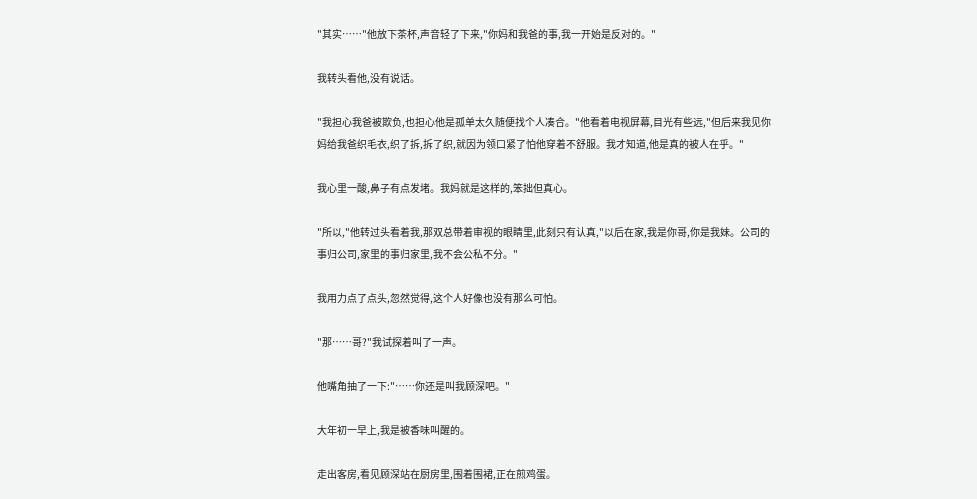"其实……"他放下茶杯,声音轻了下来,"你妈和我爸的事,我一开始是反对的。"

我转头看他,没有说话。

"我担心我爸被欺负,也担心他是孤单太久随便找个人凑合。"他看着电视屏幕,目光有些远,"但后来我见你妈给我爸织毛衣,织了拆,拆了织,就因为领口紧了怕他穿着不舒服。我才知道,他是真的被人在乎。"

我心里一酸,鼻子有点发堵。我妈就是这样的,笨拙但真心。

"所以,"他转过头看着我,那双总带着审视的眼睛里,此刻只有认真,"以后在家,我是你哥,你是我妹。公司的事归公司,家里的事归家里,我不会公私不分。"

我用力点了点头,忽然觉得,这个人好像也没有那么可怕。

"那……哥?"我试探着叫了一声。

他嘴角抽了一下:"……你还是叫我顾深吧。"

大年初一早上,我是被香味叫醒的。

走出客房,看见顾深站在厨房里,围着围裙,正在煎鸡蛋。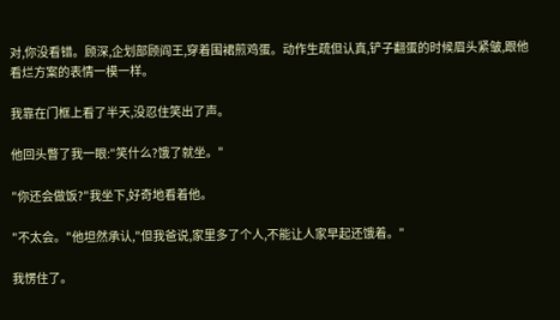对,你没看错。顾深,企划部顾阎王,穿着围裙煎鸡蛋。动作生疏但认真,铲子翻蛋的时候眉头紧皱,跟他看烂方案的表情一模一样。

我靠在门框上看了半天,没忍住笑出了声。

他回头瞥了我一眼:"笑什么?饿了就坐。"

"你还会做饭?"我坐下,好奇地看着他。

"不太会。"他坦然承认,"但我爸说,家里多了个人,不能让人家早起还饿着。"

我愣住了。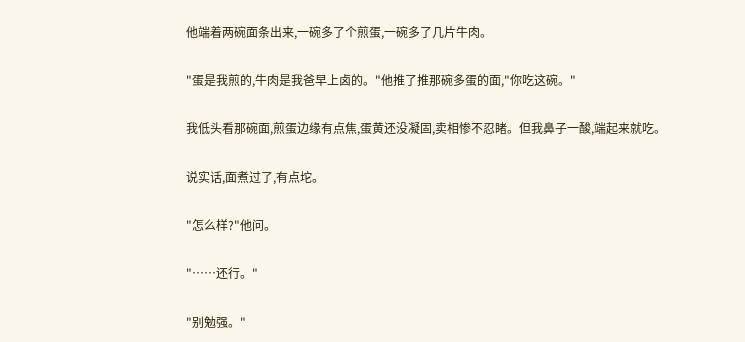他端着两碗面条出来,一碗多了个煎蛋,一碗多了几片牛肉。

"蛋是我煎的,牛肉是我爸早上卤的。"他推了推那碗多蛋的面,"你吃这碗。"

我低头看那碗面,煎蛋边缘有点焦,蛋黄还没凝固,卖相惨不忍睹。但我鼻子一酸,端起来就吃。

说实话,面煮过了,有点坨。

"怎么样?"他问。

"……还行。"

"别勉强。"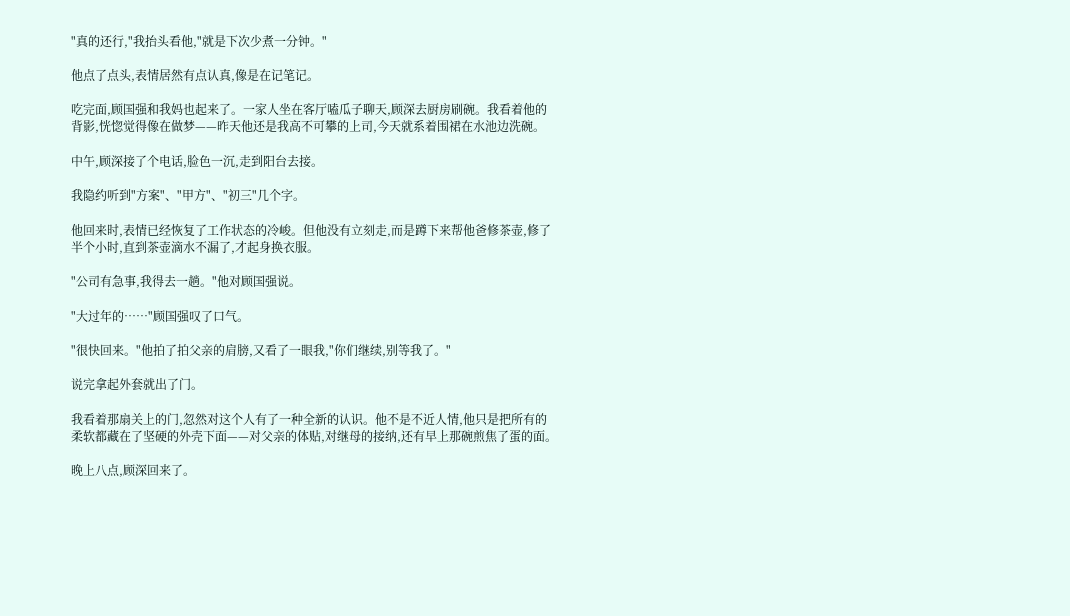"真的还行,"我抬头看他,"就是下次少煮一分钟。"

他点了点头,表情居然有点认真,像是在记笔记。

吃完面,顾国强和我妈也起来了。一家人坐在客厅嗑瓜子聊天,顾深去厨房刷碗。我看着他的背影,恍惚觉得像在做梦——昨天他还是我高不可攀的上司,今天就系着围裙在水池边洗碗。

中午,顾深接了个电话,脸色一沉,走到阳台去接。

我隐约听到"方案"、"甲方"、"初三"几个字。

他回来时,表情已经恢复了工作状态的冷峻。但他没有立刻走,而是蹲下来帮他爸修茶壶,修了半个小时,直到茶壶滴水不漏了,才起身换衣服。

"公司有急事,我得去一趟。"他对顾国强说。

"大过年的……"顾国强叹了口气。

"很快回来。"他拍了拍父亲的肩膀,又看了一眼我,"你们继续,别等我了。"

说完拿起外套就出了门。

我看着那扇关上的门,忽然对这个人有了一种全新的认识。他不是不近人情,他只是把所有的柔软都藏在了坚硬的外壳下面——对父亲的体贴,对继母的接纳,还有早上那碗煎焦了蛋的面。

晚上八点,顾深回来了。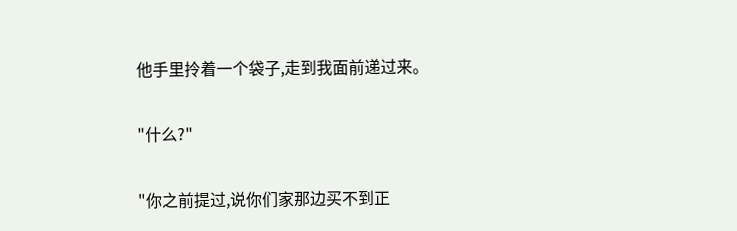他手里拎着一个袋子,走到我面前递过来。

"什么?"

"你之前提过,说你们家那边买不到正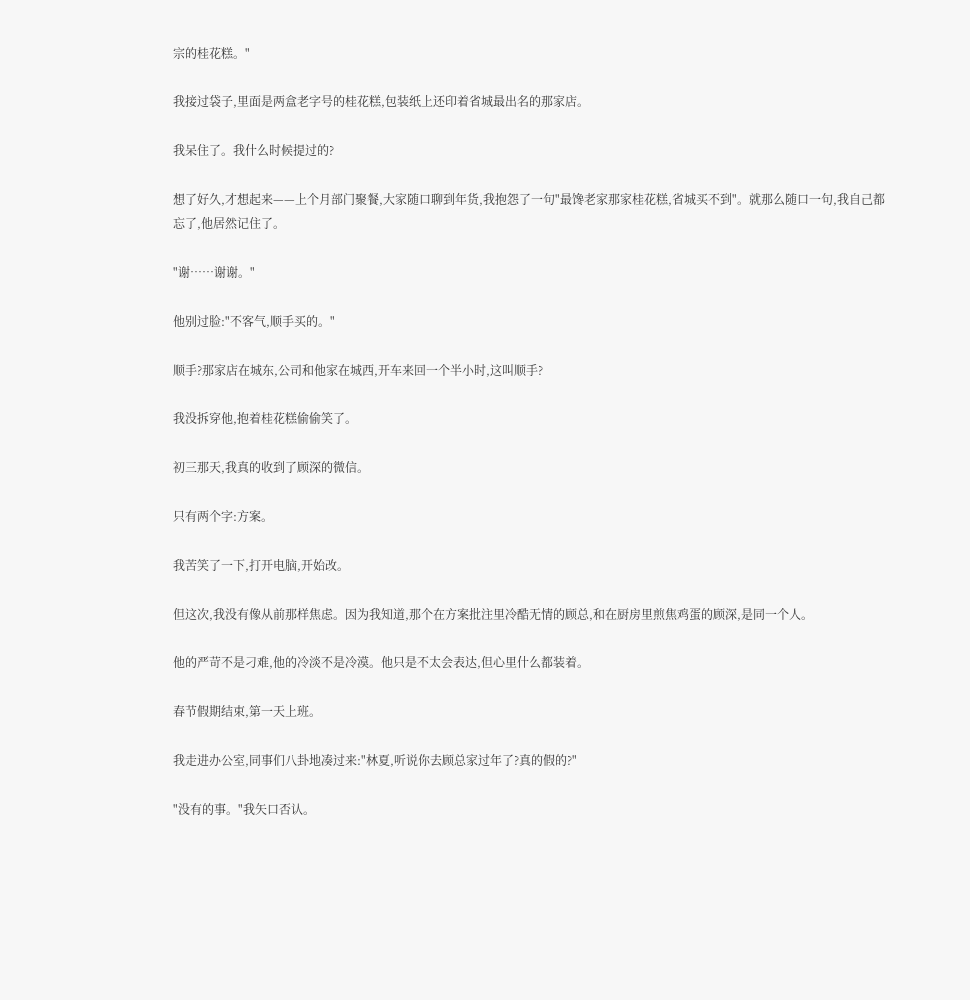宗的桂花糕。"

我接过袋子,里面是两盒老字号的桂花糕,包装纸上还印着省城最出名的那家店。

我呆住了。我什么时候提过的?

想了好久,才想起来——上个月部门聚餐,大家随口聊到年货,我抱怨了一句"最馋老家那家桂花糕,省城买不到"。就那么随口一句,我自己都忘了,他居然记住了。

"谢……谢谢。"

他别过脸:"不客气,顺手买的。"

顺手?那家店在城东,公司和他家在城西,开车来回一个半小时,这叫顺手?

我没拆穿他,抱着桂花糕偷偷笑了。

初三那天,我真的收到了顾深的微信。

只有两个字:方案。

我苦笑了一下,打开电脑,开始改。

但这次,我没有像从前那样焦虑。因为我知道,那个在方案批注里冷酷无情的顾总,和在厨房里煎焦鸡蛋的顾深,是同一个人。

他的严苛不是刁难,他的冷淡不是冷漠。他只是不太会表达,但心里什么都装着。

春节假期结束,第一天上班。

我走进办公室,同事们八卦地凑过来:"林夏,听说你去顾总家过年了?真的假的?"

"没有的事。"我矢口否认。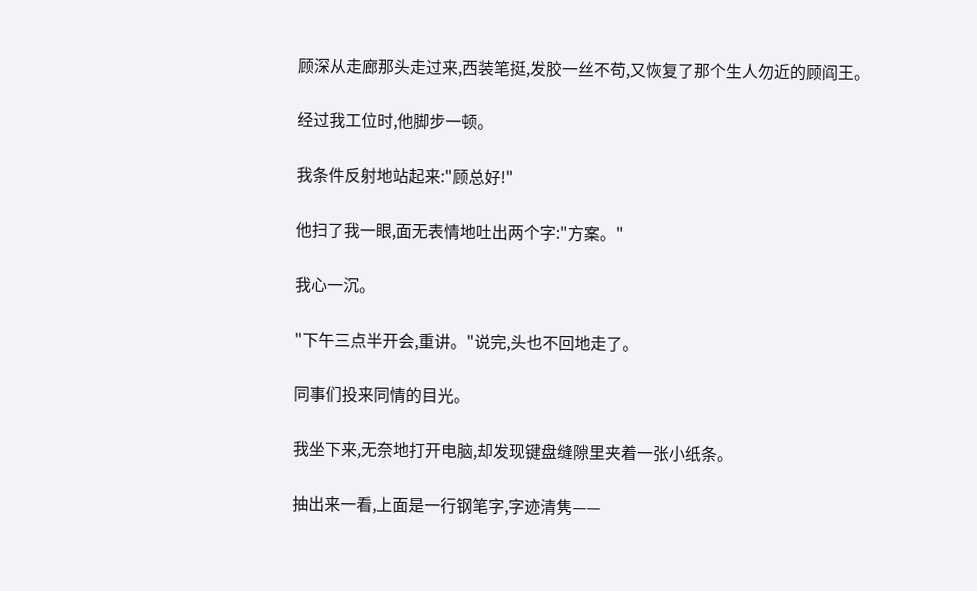顾深从走廊那头走过来,西装笔挺,发胶一丝不苟,又恢复了那个生人勿近的顾阎王。

经过我工位时,他脚步一顿。

我条件反射地站起来:"顾总好!"

他扫了我一眼,面无表情地吐出两个字:"方案。"

我心一沉。

"下午三点半开会,重讲。"说完,头也不回地走了。

同事们投来同情的目光。

我坐下来,无奈地打开电脑,却发现键盘缝隙里夹着一张小纸条。

抽出来一看,上面是一行钢笔字,字迹清隽——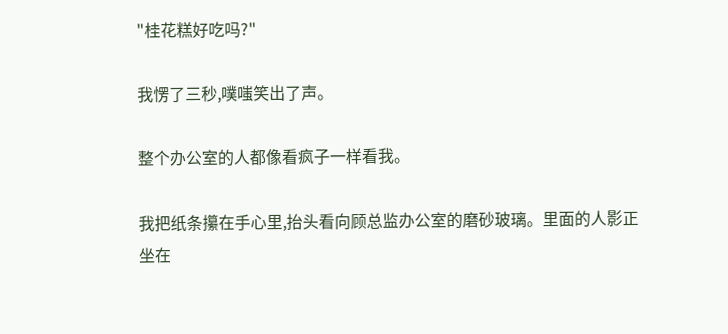"桂花糕好吃吗?"

我愣了三秒,噗嗤笑出了声。

整个办公室的人都像看疯子一样看我。

我把纸条攥在手心里,抬头看向顾总监办公室的磨砂玻璃。里面的人影正坐在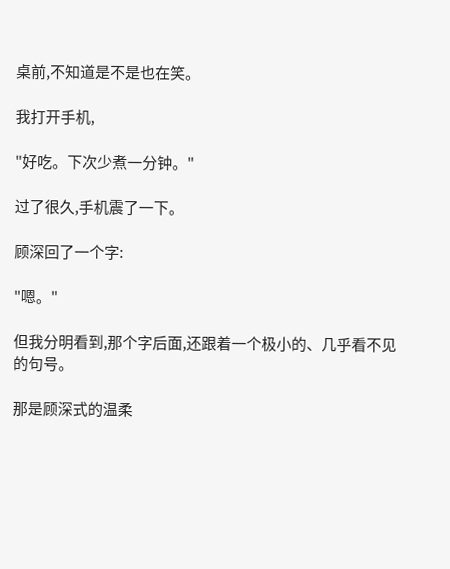桌前,不知道是不是也在笑。

我打开手机,

"好吃。下次少煮一分钟。"

过了很久,手机震了一下。

顾深回了一个字:

"嗯。"

但我分明看到,那个字后面,还跟着一个极小的、几乎看不见的句号。

那是顾深式的温柔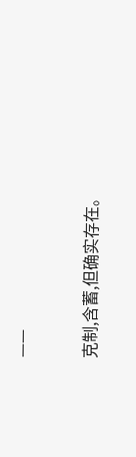——

克制,含蓄,但确实存在。